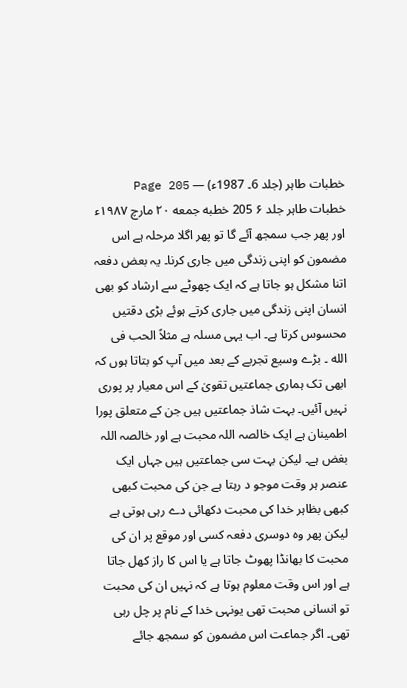خطبات طاہر (جلد 6۔ 1987ء) — Page 205
خطبات طاہر جلد ۶ 205 خطبه جمعه ۲۰ مارچ ۱۹۸۷ء اور پھر جب سمجھ آئے گا تو پھر اگلا مرحلہ ہے اس مضمون کو اپنی زندگی میں جاری کرنا۔ یہ بعض دفعہ اتنا مشکل ہو جاتا ہے کہ ایک چھوٹے سے ارشاد کو بھی انسان اپنی زندگی میں جاری کرتے ہوئے بڑی دقتیں محسوس کرتا ہے۔ اب یہی مسلہ ہے مثلاً الحب فی الله ۔ بڑے وسیع تجربے کے بعد میں آپ کو بتاتا ہوں کہ ابھی تک ہماری جماعتیں تقویٰ کے اس معیار پر پوری نہیں آئیں۔ بہت شاذ جماعتیں ہیں جن کے متعلق پورا اطمینان ہے ایک خالصہ اللہ محبت ہے اور خالصہ اللہ بغض ہے۔ لیکن بہت سی جماعتیں ہیں جہاں ایک عنصر ہر وقت موجو د رہتا ہے جن کی محبت کبھی کبھی بظاہر خدا کی محبت دکھائی دے رہی ہوتی ہے لیکن پھر وہ دوسری دفعہ کسی اور موقع پر ان کی محبت کا بھانڈا پھوٹ جاتا ہے یا اس کا راز کھل جاتا ہے اور اس وقت معلوم ہوتا ہے کہ نہیں ان کی محبت تو انسانی محبت تھی یونہی خدا کے نام پر چل رہی تھی۔ اگر جماعت اس مضمون کو سمجھ جائے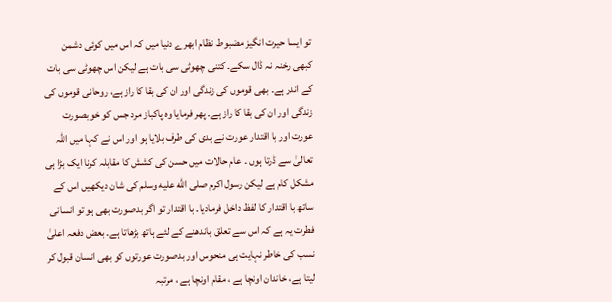تو ایسا حیرت انگیز مضبوط نظام ابھرے دنیا میں کہ اس میں کوئی دشمن کبھی رخنہ نہ ڈال سکے۔ کتنی چھوٹی سی بات ہے لیکن اس چھوٹی سی بات کے اندر ہے۔ بھی قوموں کی زندگی اور ان کی بقا کا راز ہے، روحانی قوموں کی زندگی اور ان کی بقا کا راز ہے۔ پھر فرمایا وہ پاکباز مرد جس کو خوبصورت عورت اور با اقتدار عورت نے بدی کی طرف بلایا ہو اور اس نے کہا میں اللہ تعالیٰ سے ڈرتا ہوں ۔ عام حالات میں حسن کی کشش کا مقابلہ کرنا ایک بڑا ہی مشکل کام ہے لیکن رسول اکرم صلى الله عليه وسلم کی شان دیکھیں اس کے ساتھ با اقتدار کا لفظ داخل فرمادیا۔ با اقتدار تو اگر بدصورت بھی ہو تو انسانی فطرت یہ ہے کہ اس سے تعلق باندھنے کے لئے ہاتھ بڑھاتا ہے۔ بعض دفعہ اعلیٰ نسب کی خاطر نہایت ہی منحوس اور بدصورت عورتوں کو بھی انسان قبول کر لیتا ہے، خاندان اونچا ہے ، مقام اونچا ہے ، مرتبہ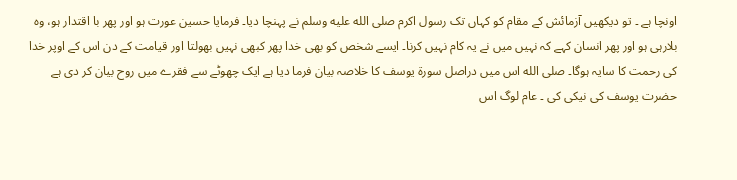اونچا ہے ۔ تو دیکھیں آزمائش کے مقام کو کہاں تک رسول اکرم صلى الله عليه وسلم نے پہنچا دیا۔ فرمایا حسین عورت ہو اور پھر با اقتدار ہو، وہ بلارہی ہو اور پھر انسان کہے کہ نہیں میں نے یہ کام نہیں کرنا۔ ایسے شخص کو بھی خدا پھر کبھی نہیں بھولتا اور قیامت کے دن اس کے اوپر خدا کی رحمت کا سایہ ہوگا۔ صلى الله اس میں دراصل سورۃ یوسف کا خلاصہ بیان فرما دیا ہے ایک چھوٹے سے فقرے میں روح بیان کر دی ہے حضرت یوسف کی نیکی کی ۔ عام لوگ اس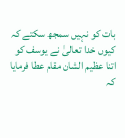بات کو نہیں سمجھ سکتے کہ کیوں خدا تعالیٰ نے یوسف کو اتنا عظیم الشان مقام عطا فرمایا کہ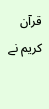قرآن کریم نے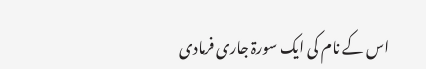اس کے نام کی ایک سورۃ جاری فرمادی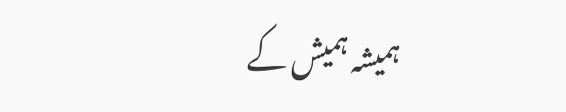ہمیشہ ہمیش کے